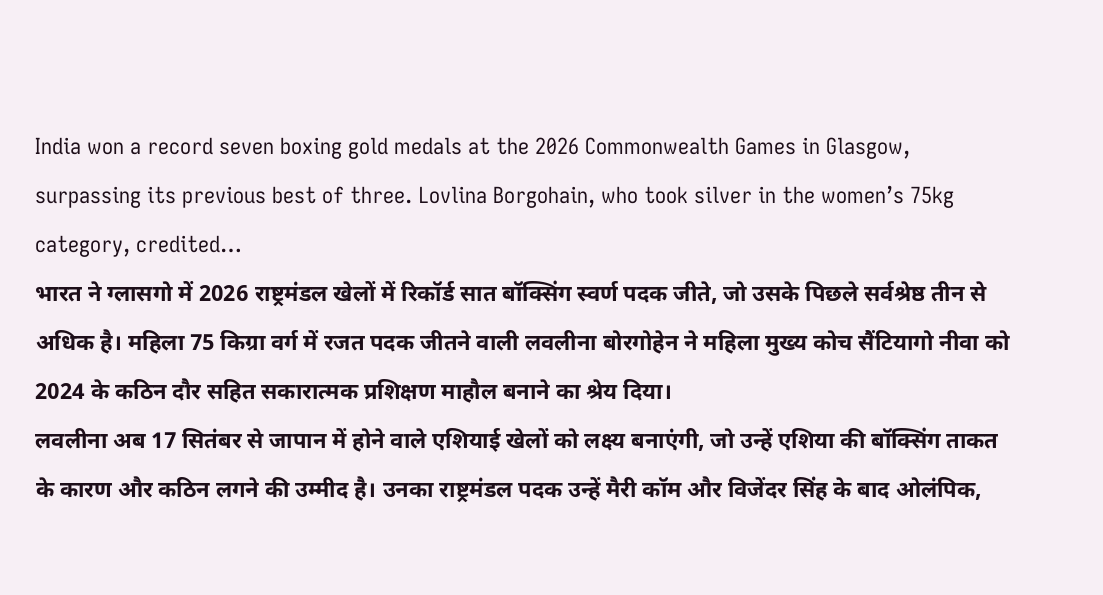India won a record seven boxing gold medals at the 2026 Commonwealth Games in Glasgow, surpassing its previous best of three. Lovlina Borgohain, who took silver in the women’s 75kg category, credited…
भारत ने ग्लासगो में 2026 राष्ट्रमंडल खेलों में रिकॉर्ड सात बॉक्सिंग स्वर्ण पदक जीते, जो उसके पिछले सर्वश्रेष्ठ तीन से अधिक है। महिला 75 किग्रा वर्ग में रजत पदक जीतने वाली लवलीना बोरगोहेन ने महिला मुख्य कोच सैंटियागो नीवा को 2024 के कठिन दौर सहित सकारात्मक प्रशिक्षण माहौल बनाने का श्रेय दिया।
लवलीना अब 17 सितंबर से जापान में होने वाले एशियाई खेलों को लक्ष्य बनाएंगी, जो उन्हें एशिया की बॉक्सिंग ताकत के कारण और कठिन लगने की उम्मीद है। उनका राष्ट्रमंडल पदक उन्हें मैरी कॉम और विजेंदर सिंह के बाद ओलंपिक,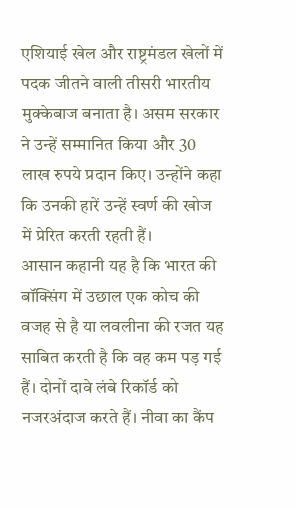एशियाई खेल और राष्ट्रमंडल खेलों में पदक जीतने वाली तीसरी भारतीय मुक्केबाज बनाता है। असम सरकार ने उन्हें सम्मानित किया और 30 लाख रुपये प्रदान किए। उन्होंने कहा कि उनकी हारें उन्हें स्वर्ण की खोज में प्रेरित करती रहती हैं।
आसान कहानी यह है कि भारत की बॉक्सिंग में उछाल एक कोच की वजह से है या लवलीना की रजत यह साबित करती है कि वह कम पड़ गई हैं। दोनों दावे लंबे रिकॉर्ड को नजरअंदाज करते हैं। नीवा का कैंप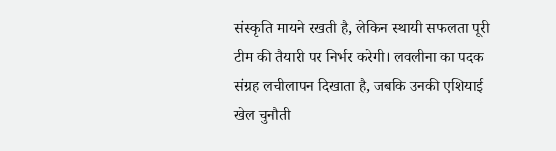संस्कृति मायने रखती है, लेकिन स्थायी सफलता पूरी टीम की तैयारी पर निर्भर करेगी। लवलीना का पदक संग्रह लचीलापन दिखाता है, जबकि उनकी एशियाई खेल चुनौती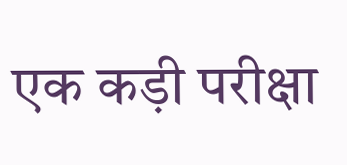एक कड़ी परीक्षा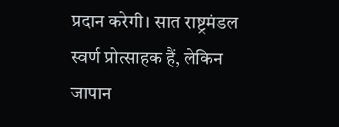प्रदान करेगी। सात राष्ट्रमंडल स्वर्ण प्रोत्साहक हैं, लेकिन जापान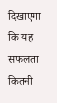दिखाएगा कि यह सफलता कितनी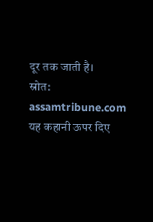दूर तक जाती है।
स्रोत: assamtribune.com
यह कहानी ऊपर दिए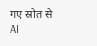गए स्रोत से AI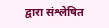द्वारा संश्लेषित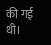की गई थी।